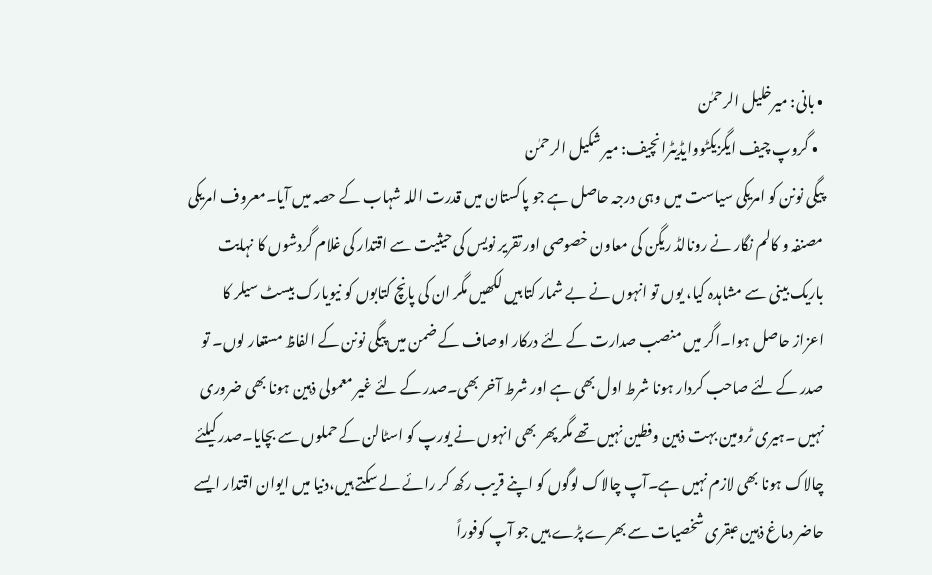• بانی: میرخلیل الرحمٰن
  • گروپ چیف ایگزیکٹووایڈیٹرانچیف: میر شکیل الرحمٰن
پیگی نونن کو امریکی سیاست میں وہی درجہ حاصل ہے جو پاکستان میں قدرت اللہ شہاب کے حصہ میں آیا۔معروف امریکی مصنفہ و کالم نگار نے رونالڈ ریگن کی معاون خصوصی اور تقریر نویس کی حیثیت سے اقتدار کی غلام گردشوں کا نہایت باریک بینی سے مشاہدہ کیا، یوں تو انہوں نے بے شمار کتابیں لکھیں مگر ان کی پانچ کتابوں کو نیویارک بیسٹ سیلر کا اعزاز حاصل ہوا۔اگر میں منصب صدارت کے لئے درکار اوصاف کے ضمن میں پیگی نونن کے الفاظ مستعار لوں۔ تو صدر کے لئے صاحب کردار ہونا شرط اول بھی ہے اور شرط آخر بھی۔صدر کے لئے غیر معمولی ذہین ہونا بھی ضروری نہیں ۔ہیری ٹرومین بہت ذہین وفطین نہیں تھے مگر پھر بھی انہوں نے یورپ کو اسٹالن کے حملوں سے بچایا۔صدر کیلئے چالاک ہونا بھی لازم نہیں ہے۔آپ چالاک لوگوں کو اپنے قریب رکھ کر رائے لے سکتے ہیں،دنیا میں ایوان اقتدار ایسے حاضر دماغ ذہین عبقری شخصیات سے بھرے پڑے ہیں جو آپ کوفوراً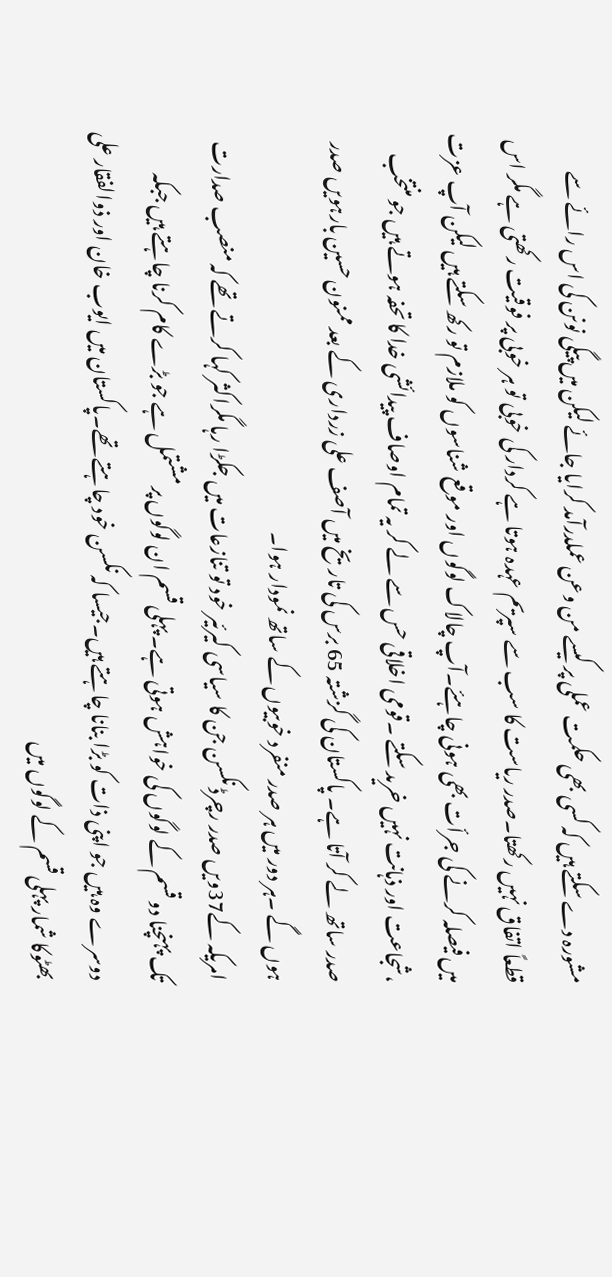مشورہ دے سکتے ہیں کہ کسی بھی حکمت عملی پر کیسے من وعن عملدرآمد کرایا جائے لیکن میں پیگی نونن کی اس رائے سے قطعاً اتفاق نہیں رکھتا۔صدر ریاست کا سب سے سپریم عہدہ ہوتا ہے کردار کی خوبی تو ہر خوبی پر فوقیت رکھتی ہے مگر اس میں فیصلہ کرنے کی جرأت بھی ہونی چاہئے۔آپ چالاک لوگوں اور موقع شناسوں کو ملازم تو رکھ سکتے ہیں لیکن آپ عزت ،شجاعت اور ذہانت نہیں خرید سکتے ۔قومی اخلاقی حس سے لے کر یہ تمام اوصاف پیدائشی خدا کا تحفہ ہوتے ہیں جو منتخب صدر ساتھ لے کر آتا ہے۔ پاکستان کی گزشتہ 65 برس کی تاریخ میں آصف علی زرداری کے بعد ممنون حسین بارہویں صدر ہوں گے ۔ہر دور میں ہر صدر منفرد خوبیوں کے ساتھ نمودار ہوا۔
امریکہ کے37ویں صدر رچرڈ نکسن جن کا سیاسی کیرئیر خود تو تنازعات میں جکڑا رہا مگراکثر کہا کرتے تھے کہ منصب صدارت تک پہنچنا دو قسم کے لوگوں کی خواہش ہوتی ہے۔ پہلی قسم ان لوگوں پر مشتمل ہے جو بڑے کام کرنا چاہتے ہیں جبکہ دوسرے وہ ہیں جو اپنی ذات کو بڑا بنانا چاہتے ہیں۔جیسا کہ نکسن خود چاہتے تھے۔پاکستان میں ایوب خان اور ذوالفقار علی بھٹوکا شمار پہلی قسم کے لوگوں میں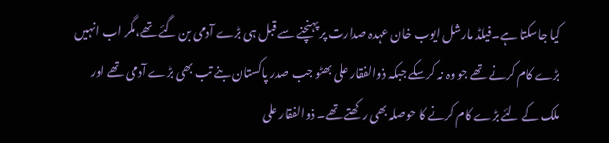کیا جاسکتا ہے۔فیلڈ مارشل ایوب خان عہدہ صدارت پر پہنچنے سے قبل ہی بڑے آدمی بن گئے تھے،مگر اب انہیں بڑے کام کرنے تھے جو وہ نہ کرسکے جبکہ ذوالفقار علی بھٹو جب صدر پاکستان بنے تب بھی بڑے آدمی تھے اور ملک کے لئے بڑے کام کرنے کا حوصلہ بھی رکھتے تھے۔ ذوالفقار علی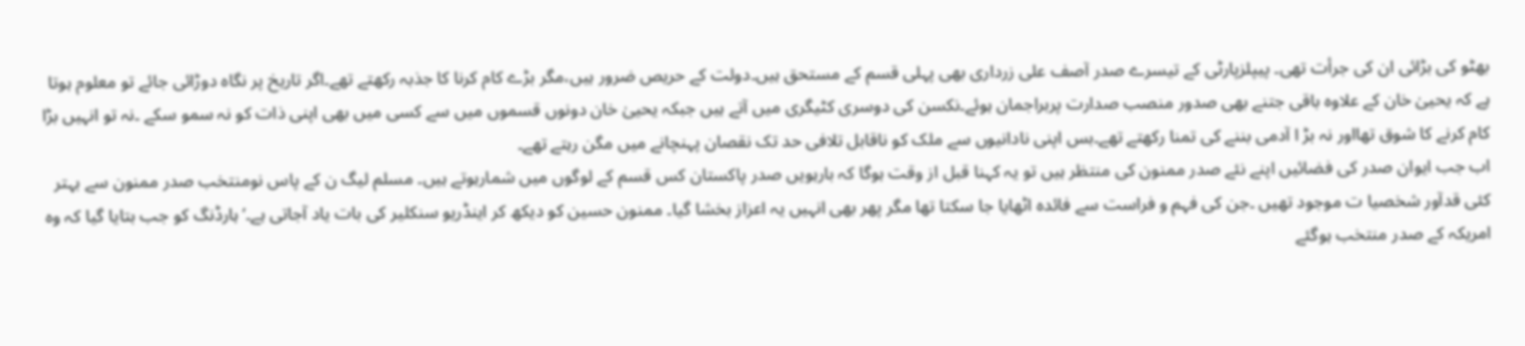بھٹو کی بڑائی ان کی جرأت تھی۔ پیپلزپارٹی کے تیسرے صدر آصف علی زرداری بھی پہلی قسم کے مستحق ہیں۔دولت کے حریص ضرور ہیں،مگر بڑے کام کرنا کا جذبہ رکھتے تھے۔اگر تاریخ پر نگاہ دوڑائی جائے تو معلوم ہوتا ہے کہ یحییٰ خان کے علاوہ باقی جتنے بھی صدور منصب صدارت پربراجمان ہوئے۔نکسن کی دوسری کٹیگری میں آتے ہیں جبکہ یحییٰ خان دونوں قسموں میں سے کسی میں بھی اپنی ذات کو نہ سمو سکے ۔نہ تو انہیں بڑا کام کرنے کا شوق تھااور نہ بڑ ا آدمی بننے کی تمنا رکھتے تھے۔بس اپنی نادانیوں سے ملک کو ناقابل تلافی حد تک نقصان پہنچانے میں مگن رہتے تھے۔
اب جب ایوان صدر کی فضائیں اپنے نئے صدر ممنون کی منتظر ہیں تو یہ کہنا قبل از وقت ہوگا کہ بارہویں صدر پاکستان کس قسم کے لوگوں میں شمارہوتے ہیں۔ مسلم لیگ ن کے پاس نومنتخب صدر ممنون سے بہتر کئی قدآور شخصیا ت موجود تھیں ۔جن کی فہم و فراست سے فائدہ اٹھایا جا سکتا تھا مگر پھر بھی انہیں یہ اعزاز بخشا گیا۔ ممنون حسین کو دیکھ کر اینڈریو سنکلیر کی بات یاد آجاتی ہے۔’ہارڈنگ کو جب بتایا گیا کہ وہ امریکہ کے صدر منتخب ہوگئے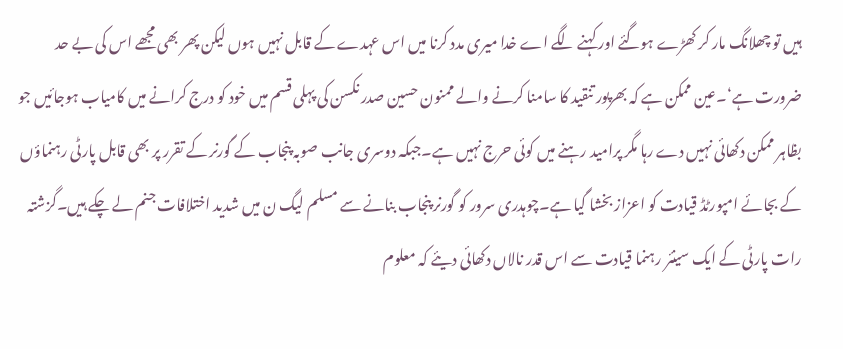ہیں تو چھلانگ مار کر کھڑے ہوگئے اور کہنے لگے اے خدا میری مدد کرنا میں اس عہدے کے قابل نہیں ہوں لیکن پھر بھی مجھے اس کی بے حد ضرورت ہے‘۔عین ممکن ہے کہ بھرپور تنقید کا سامنا کرنے والے ممنون حسین صدر نکسن کی پہلی قسم میں خود کو درج کرانے میں کامیاب ہوجائیں جو بظاہر ممکن دکھائی نہیں دے رہا مگر پرامید رہنے میں کوئی حرج نہیں ہے۔جبکہ دوسری جانب صوبہ پنجاب کے گورنر کے تقرر پر بھی قابل پارٹی رہنماؤں کے بجائے امپورٹڈ قیادت کو اعزاز بخشا گیا ہے۔چوہدری سرور کو گورنر پنجاب بنانے سے مسلم لیگ ن میں شدید اختلافات جنم لے چکے ہیں۔گزشتہ رات پارٹی کے ایک سینئر رہنما قیادت سے اس قدر نالاں دکھائی دیئے کہ معلوم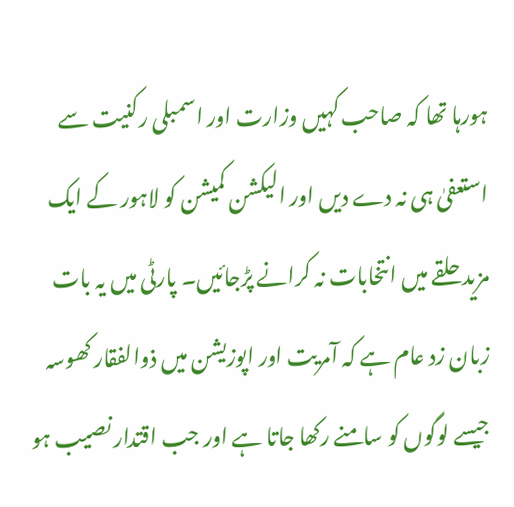ہورہا تھا کہ صاحب کہیں وزارت اور اسمبلی رکنیت سے استعفیٰ ہی نہ دے دیں اور الیکشن کمیشن کو لاہور کے ایک مزید حلقے میں انتخابات نہ کرانے پڑجائیں۔ پارٹی میں یہ بات زبان زد عام ہے کہ آمریت اور اپوزیشن میں ذوالفقار کھوسہ جیسے لوگوں کو سامنے رکھا جاتا ہے اور جب اقتدار نصیب ہو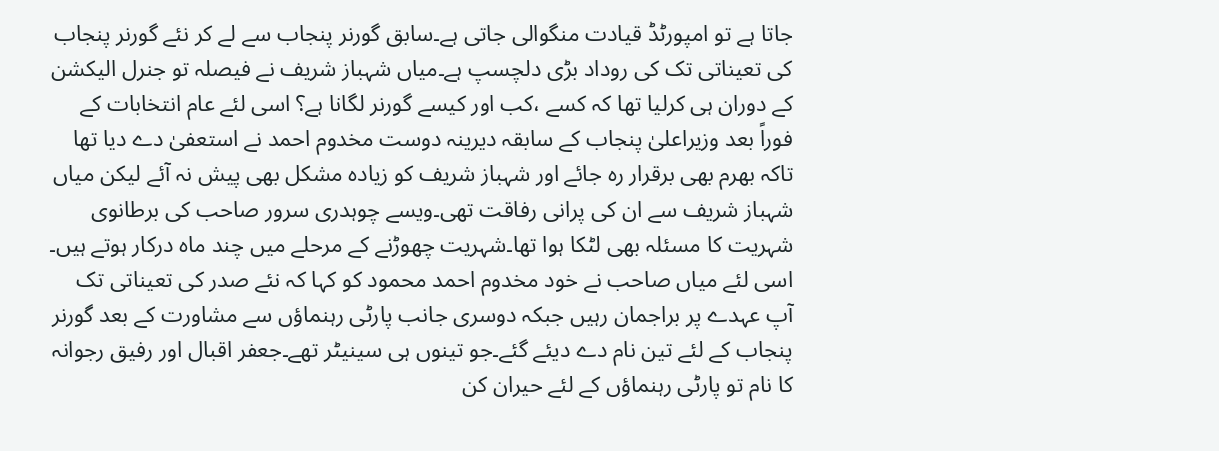جاتا ہے تو امپورٹڈ قیادت منگوالی جاتی ہے۔سابق گورنر پنجاب سے لے کر نئے گورنر پنجاب کی تعیناتی تک کی روداد بڑی دلچسپ ہے۔میاں شہباز شریف نے فیصلہ تو جنرل الیکشن کے دوران ہی کرلیا تھا کہ کسے ،کب اور کیسے گورنر لگانا ہے؟ اسی لئے عام انتخابات کے فوراً بعد وزیراعلیٰ پنجاب کے سابقہ دیرینہ دوست مخدوم احمد نے استعفیٰ دے دیا تھا تاکہ بھرم بھی برقرار رہ جائے اور شہباز شریف کو زیادہ مشکل بھی پیش نہ آئے لیکن میاں شہباز شریف سے ان کی پرانی رفاقت تھی۔ویسے چوہدری سرور صاحب کی برطانوی شہریت کا مسئلہ بھی لٹکا ہوا تھا۔شہریت چھوڑنے کے مرحلے میں چند ماہ درکار ہوتے ہیں۔ اسی لئے میاں صاحب نے خود مخدوم احمد محمود کو کہا کہ نئے صدر کی تعیناتی تک آپ عہدے پر براجمان رہیں جبکہ دوسری جانب پارٹی رہنماؤں سے مشاورت کے بعد گورنر پنجاب کے لئے تین نام دے دیئے گئے۔جو تینوں ہی سینیٹر تھے۔جعفر اقبال اور رفیق رجوانہ کا نام تو پارٹی رہنماؤں کے لئے حیران کن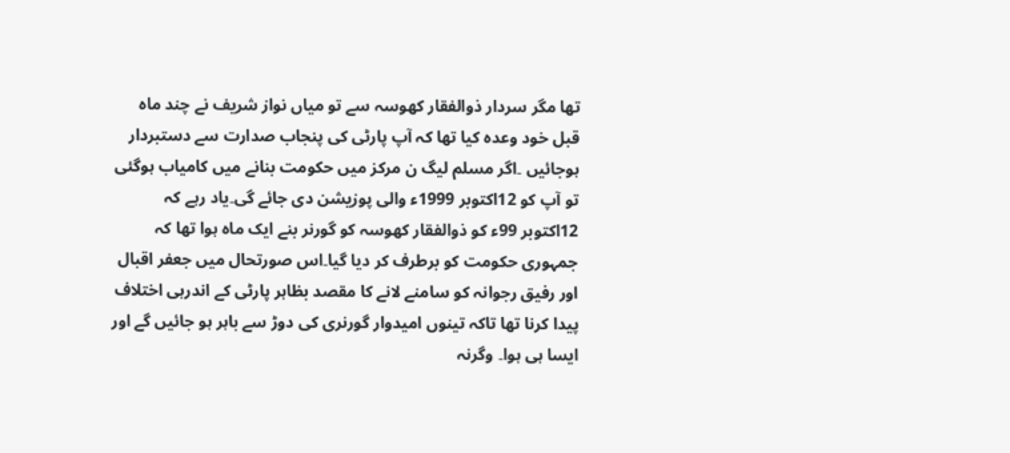تھا مگر سردار ذوالفقار کھوسہ سے تو میاں نواز شریف نے چند ماہ قبل خود وعدہ کیا تھا کہ آپ پارٹی کی پنجاب صدارت سے دستبردار ہوجائیں ۔اگر مسلم لیگ ن مرکز میں حکومت بنانے میں کامیاب ہوگئی تو آپ کو 12اکتوبر 1999ء والی پوزیشن دی جائے گی۔یاد رہے کہ 12اکتوبر 99ء کو ذوالفقار کھوسہ کو گورنر بنے ایک ماہ ہوا تھا کہ جمہوری حکومت کو برطرف کر دیا گیا۔اس صورتحال میں جعفر اقبال اور رفیق رجوانہ کو سامنے لانے کا مقصد بظاہر پارٹی کے اندرہی اختلاف پیدا کرنا تھا تاکہ تینوں امیدوار گورنری کی دوڑ سے باہر ہو جائیں گے اور ایسا ہی ہوا۔ وگرنہ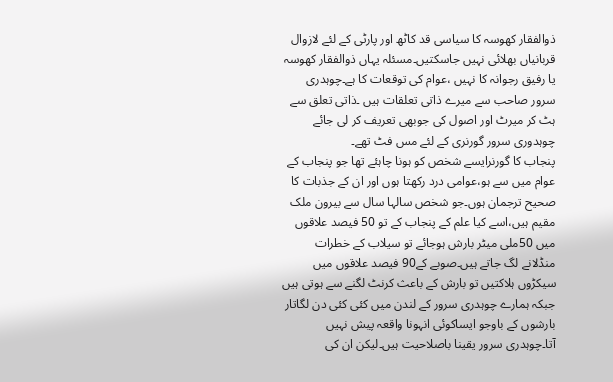ذوالفقار کھوسہ کا سیاسی قد کاٹھ اور پارٹی کے لئے لازوال قربانیاں بھلائی نہیں جاسکتیں۔مسئلہ یہاں ذوالفقار کھوسہ یا رفیق رجوانہ کا نہیں ،عوام کی توقعات کا ہے۔چوہدری سرور صاحب سے میرے ذاتی تعلقات ہیں ۔ذاتی تعلق سے ہٹ کر میرٹ اور اصول کی جوبھی تعریف کر لی جائے چوہدوری سرور گورنری کے لئے مس فٹ تھے۔
پنجاب کا گورنرایسے شخص کو ہونا چاہئے تھا جو پنجاب کے عوام میں سے ہو،عوامی درد رکھتا ہوں اور ان کے جذبات کا صحیح ترجمان ہوں۔جو شخص سالہا سال سے بیرون ملک مقیم ہیں،اسے کیا علم کے پنجاب کے تو 50 فیصد علاقوں میں 50ملی میٹر بارش ہوجائے تو سیلاب کے خطرات منڈلانے لگ جاتے ہیں۔صوبے کے90 فیصد علاقوں میں سیکڑوں ہلاکتیں تو بارش کے باعث کرنٹ لگنے سے ہوتی ہیں جبکہ ہمارے چوہدری سرور کے لندن میں کئی کئی دن لگاتار بارشوں کے باوجو ایساکوئی انہونا واقعہ پیش نہیں آتا۔چوہدری سرور یقینا باصلاحیت ہیں۔لیکن ان کی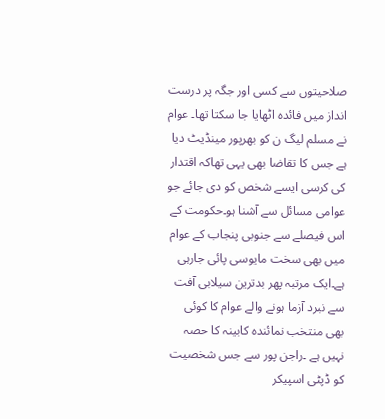صلاحیتوں سے کسی اور جگہ پر درست انداز میں فائدہ اٹھایا جا سکتا تھا۔ عوام نے مسلم لیگ ن کو بھرپور مینڈیٹ دیا ہے جس کا تقاضا بھی یہی تھاکہ اقتدار کی کرسی ایسے شخص کو دی جائے جو عوامی مسائل سے آشنا ہو۔حکومت کے اس فیصلے سے جنوبی پنجاب کے عوام میں بھی سخت مایوسی پائی جارہی ہے۔ایک مرتبہ پھر بدترین سیلابی آفت سے نبرد آزما ہونے والے عوام کا کوئی بھی منتخب نمائندہ کابینہ کا حصہ نہیں ہے ۔راجن پور سے جس شخصیت کو ڈپٹی اسپیکر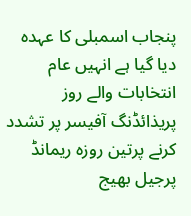پنجاب اسمبلی کا عہدہ دیا گیا ہے انہیں عام انتخابات والے روز پریذائڈنگ آفیسر پر تشدد کرنے پرتین روزہ ریمانڈ پرجیل بھیج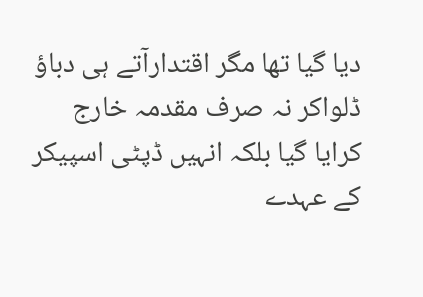دیا گیا تھا مگر اقتدارآتے ہی دباؤ ڈلواکر نہ صرف مقدمہ خارج کرایا گیا بلکہ انہیں ڈپٹی اسپیکر کے عہدے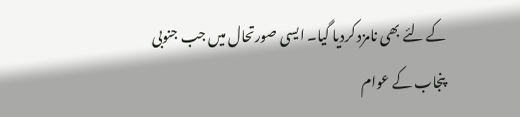کے لئے بھی نامزد کردیا گیا۔ ایسی صورتحال میں جب جنوبی پنجاب کے عوام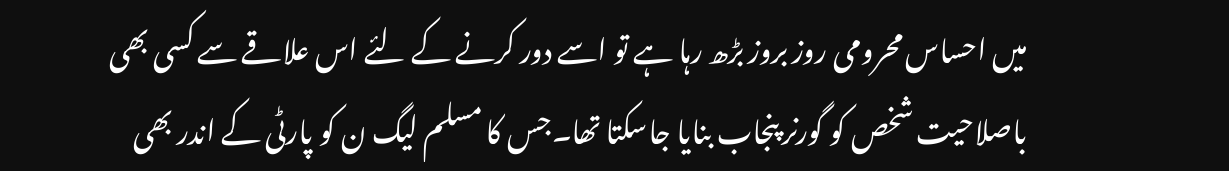میں احساس محرومی روز بروز بڑھ رہا ہے تو اسے دور کرنے کے لئے اس علاقے سے کسی بھی باصلاحیت شخص کو گورنر پنجاب بنایا جاسکتا تھا۔جس کا مسلم لیگ ن کو پارٹی کے اندر بھی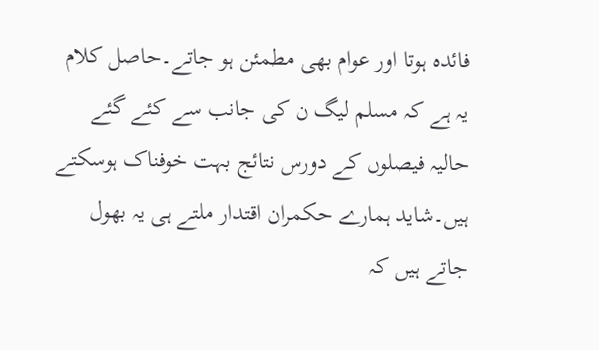فائدہ ہوتا اور عوام بھی مطمئن ہو جاتے۔حاصل کلام یہ ہے کہ مسلم لیگ ن کی جانب سے کئے گئے حالیہ فیصلوں کے دورس نتائج بہت خوفناک ہوسکتے ہیں۔شاید ہمارے حکمران اقتدار ملتے ہی یہ بھول جاتے ہیں کہ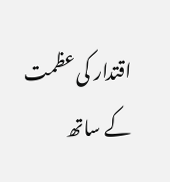اقتدار کی عظمت کے ساتھ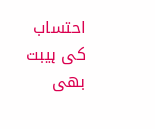احتساب کی ہیبت بھی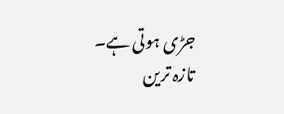جڑی ہوتی ہے۔
تازہ ترین